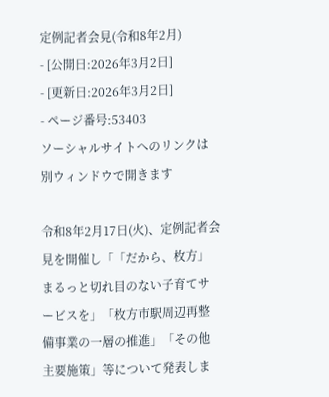定例記者会見(令和8年2月)
- [公開日:2026年3月2日]
- [更新日:2026年3月2日]
- ページ番号:53403
ソーシャルサイトへのリンクは別ウィンドウで開きます

令和8年2月17日(火)、定例記者会見を開催し「「だから、枚方」まるっと切れ目のない子育てサービスを」「枚方市駅周辺再整備事業の一層の推進」「その他主要施策」等について発表しま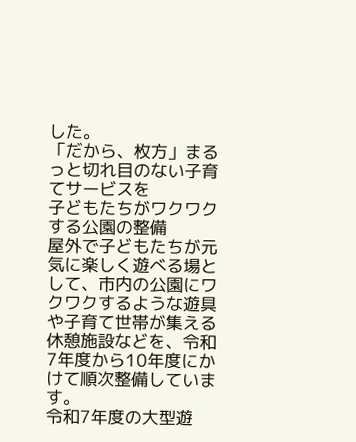した。
「だから、枚方」まるっと切れ目のない子育てサービスを
子どもたちがワクワクする公園の整備
屋外で子どもたちが元気に楽しく遊べる場として、市内の公園にワクワクするような遊具や子育て世帯が集える休憩施設などを、令和7年度から10年度にかけて順次整備しています。
令和7年度の大型遊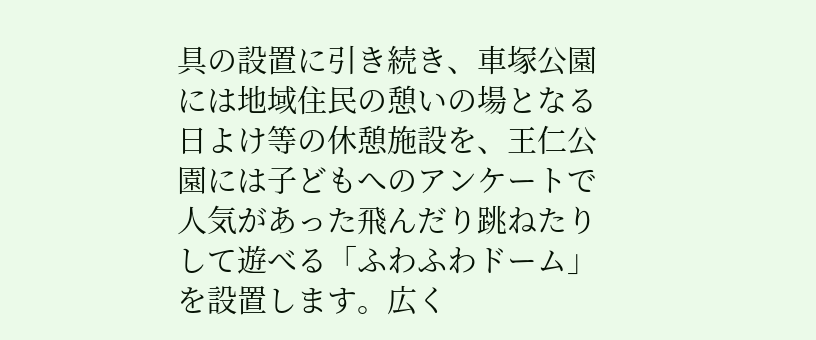具の設置に引き続き、車塚公園には地域住民の憩いの場となる日よけ等の休憩施設を、王仁公園には子どもへのアンケートで人気があった飛んだり跳ねたりして遊べる「ふわふわドーム」を設置します。広く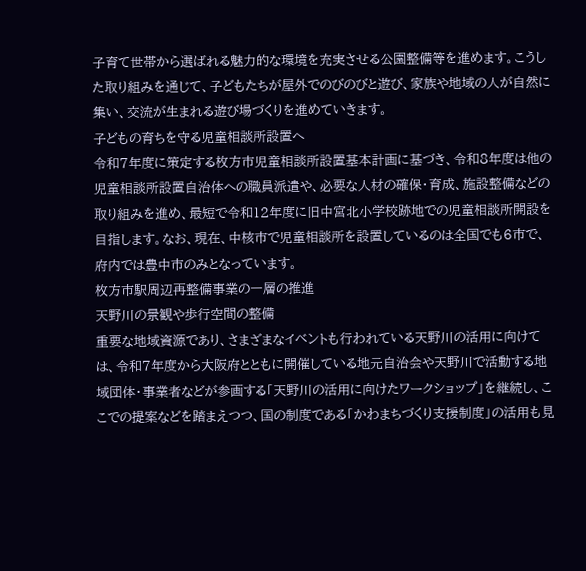子育て世帯から選ばれる魅力的な環境を充実させる公園整備等を進めます。こうした取り組みを通じて、子どもたちが屋外でのびのびと遊び、家族や地域の人が自然に集い、交流が生まれる遊び場づくりを進めていきます。
子どもの育ちを守る児童相談所設置へ
令和7年度に策定する枚方市児童相談所設置基本計画に基づき、令和8年度は他の児童相談所設置自治体への職員派遣や、必要な人材の確保・育成、施設整備などの取り組みを進め、最短で令和12年度に旧中宮北小学校跡地での児童相談所開設を目指します。なお、現在、中核市で児童相談所を設置しているのは全国でも6市で、府内では豊中市のみとなっています。
枚方市駅周辺再整備事業の一層の推進
天野川の景観や歩行空間の整備
重要な地域資源であり、さまざまなイベントも行われている天野川の活用に向けては、令和7年度から大阪府とともに開催している地元自治会や天野川で活動する地域団体・事業者などが参画する「天野川の活用に向けたワークショップ」を継続し、ここでの提案などを踏まえつつ、国の制度である「かわまちづくり支援制度」の活用も見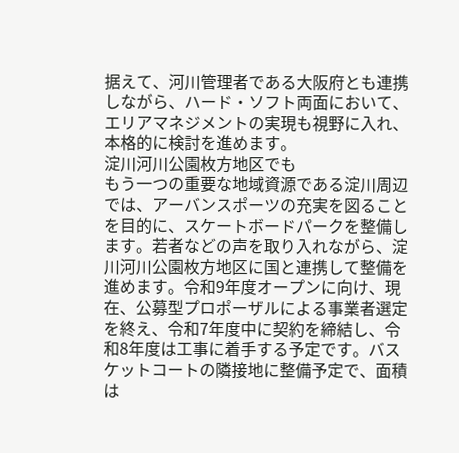据えて、河川管理者である大阪府とも連携しながら、ハード・ソフト両面において、エリアマネジメントの実現も視野に入れ、本格的に検討を進めます。
淀川河川公園枚方地区でも
もう一つの重要な地域資源である淀川周辺では、アーバンスポーツの充実を図ることを目的に、スケートボードパークを整備します。若者などの声を取り入れながら、淀川河川公園枚方地区に国と連携して整備を進めます。令和9年度オープンに向け、現在、公募型プロポーザルによる事業者選定を終え、令和7年度中に契約を締結し、令和8年度は工事に着手する予定です。バスケットコートの隣接地に整備予定で、面積は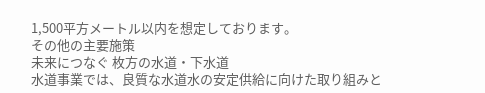1,500平方メートル以内を想定しております。
その他の主要施策
未来につなぐ 枚方の水道・下水道
水道事業では、良質な水道水の安定供給に向けた取り組みと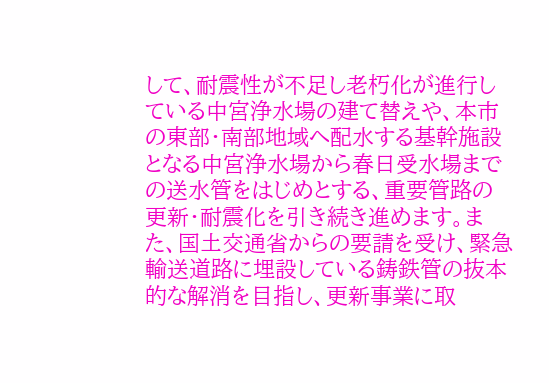して、耐震性が不足し老朽化が進行している中宮浄水場の建て替えや、本市の東部・南部地域へ配水する基幹施設となる中宮浄水場から春日受水場までの送水管をはじめとする、重要管路の更新・耐震化を引き続き進めます。また、国土交通省からの要請を受け、緊急輸送道路に埋設している鋳鉄管の抜本的な解消を目指し、更新事業に取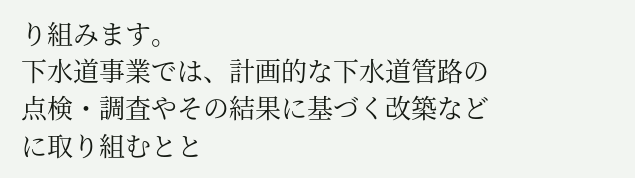り組みます。
下水道事業では、計画的な下水道管路の点検・調査やその結果に基づく改築などに取り組むとと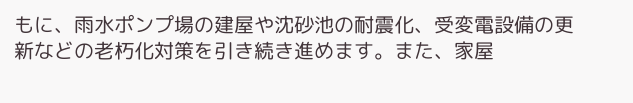もに、雨水ポンプ場の建屋や沈砂池の耐震化、受変電設備の更新などの老朽化対策を引き続き進めます。また、家屋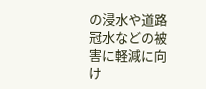の浸水や道路冠水などの被害に軽減に向け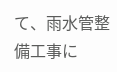て、雨水管整備工事に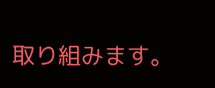取り組みます。